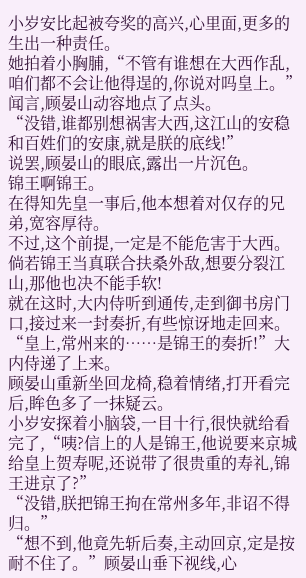小岁安比起被夸奖的高兴,心里面,更多的生出一种责任。
她拍着小胸脯,“不管有谁想在大西作乱,咱们都不会让他得逞的,你说对吗皇上。”
闻言,顾晏山动容地点了点头。
“没错,谁都别想祸害大西,这江山的安稳和百姓们的安康,就是朕的底线!”
说罢,顾晏山的眼底,露出一片沉色。
锦王啊锦王。
在得知先皇一事后,他本想着对仅存的兄弟,宽容厚待。
不过,这个前提,一定是不能危害于大西。
倘若锦王当真联合扶桑外敌,想要分裂江山,那他也决不能手软!
就在这时,大内侍听到通传,走到御书房门口,接过来一封奏折,有些惊讶地走回来。
“皇上,常州来的……是锦王的奏折!”大内侍递了上来。
顾晏山重新坐回龙椅,稳着情绪,打开看完后,眸色多了一抹疑云。
小岁安探着小脑袋,一目十行,很快就给看完了,“咦?信上的人是锦王,他说要来京城给皇上贺寿呢,还说带了很贵重的寿礼,锦王进京了?”
“没错,朕把锦王拘在常州多年,非诏不得归。”
“想不到,他竟先斩后奏,主动回京,定是按耐不住了。”顾晏山垂下视线,心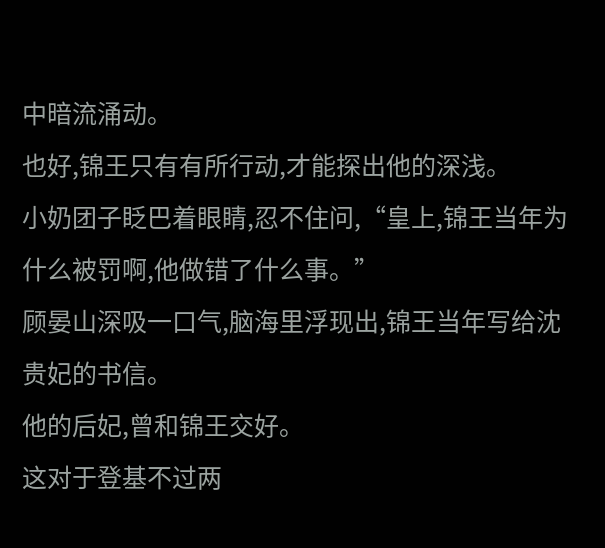中暗流涌动。
也好,锦王只有有所行动,才能探出他的深浅。
小奶团子眨巴着眼睛,忍不住问,“皇上,锦王当年为什么被罚啊,他做错了什么事。”
顾晏山深吸一口气,脑海里浮现出,锦王当年写给沈贵妃的书信。
他的后妃,曾和锦王交好。
这对于登基不过两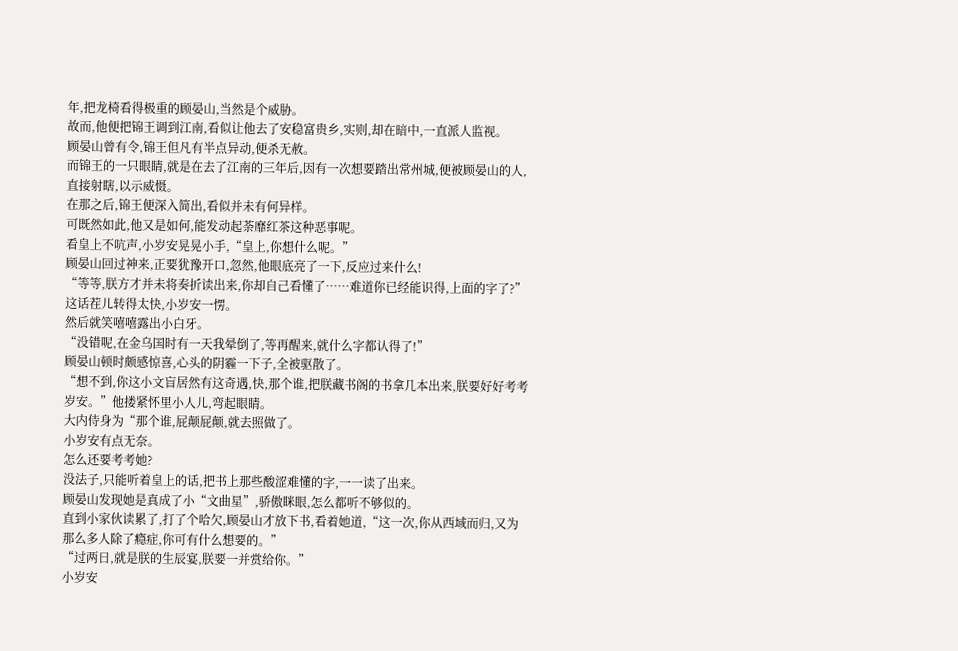年,把龙椅看得极重的顾晏山,当然是个威胁。
故而,他便把锦王调到江南,看似让他去了安稳富贵乡,实则,却在暗中,一直派人监视。
顾晏山曾有令,锦王但凡有半点异动,便杀无赦。
而锦王的一只眼睛,就是在去了江南的三年后,因有一次想要踏出常州城,便被顾晏山的人,直接射瞎,以示威慑。
在那之后,锦王便深入简出,看似并未有何异样。
可既然如此,他又是如何,能发动起荼靡红茶这种恶事呢。
看皇上不吭声,小岁安晃晃小手,“皇上,你想什么呢。”
顾晏山回过神来,正要犹豫开口,忽然,他眼底亮了一下,反应过来什么!
“等等,朕方才并未将奏折读出来,你却自己看懂了……难道你已经能识得,上面的字了?”
这话茬儿转得太快,小岁安一愣。
然后就笑嘻嘻露出小白牙。
“没错呢,在金乌国时有一天我晕倒了,等再醒来,就什么字都认得了!”
顾晏山顿时颇感惊喜,心头的阴霾一下子,全被驱散了。
“想不到,你这小文盲居然有这奇遇,快,那个谁,把朕藏书阁的书拿几本出来,朕要好好考考岁安。”他搂紧怀里小人儿,弯起眼睛。
大内侍身为“那个谁,屁颠屁颠,就去照做了。
小岁安有点无奈。
怎么还要考考她?
没法子,只能听着皇上的话,把书上那些酸涩难懂的字,一一读了出来。
顾晏山发现她是真成了小“文曲星”,骄傲眯眼,怎么都听不够似的。
直到小家伙读累了,打了个哈欠,顾晏山才放下书,看着她道,“这一次,你从西域而归,又为那么多人除了瘾症,你可有什么想要的。”
“过两日,就是朕的生辰宴,朕要一并赏给你。”
小岁安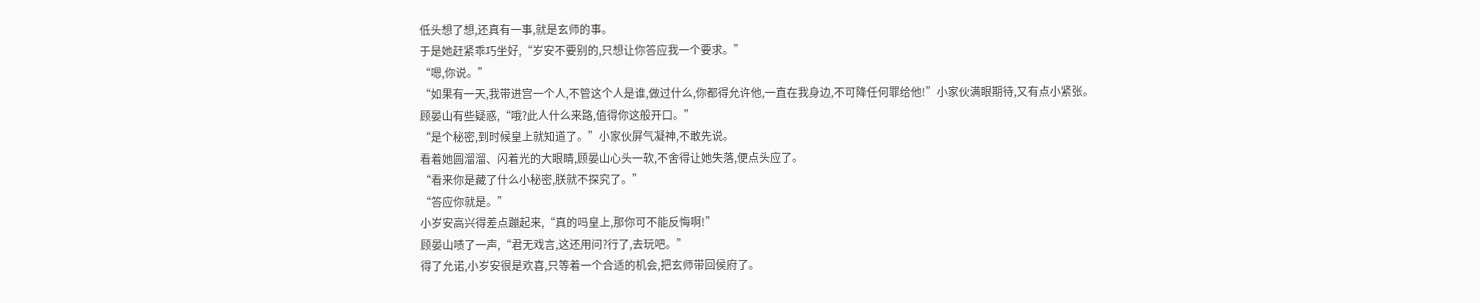低头想了想,还真有一事,就是玄师的事。
于是她赶紧乖巧坐好,“岁安不要别的,只想让你答应我一个要求。”
“嗯,你说。”
“如果有一天,我带进宫一个人,不管这个人是谁,做过什么,你都得允许他,一直在我身边,不可降任何罪给他!”小家伙满眼期待,又有点小紧张。
顾晏山有些疑惑,“哦?此人什么来路,值得你这般开口。”
“是个秘密,到时候皇上就知道了。”小家伙屏气凝神,不敢先说。
看着她圆溜溜、闪着光的大眼睛,顾晏山心头一软,不舍得让她失落,便点头应了。
“看来你是藏了什么小秘密,朕就不探究了。”
“答应你就是。”
小岁安高兴得差点蹦起来,“真的吗皇上,那你可不能反悔啊!”
顾晏山啧了一声,“君无戏言,这还用问?行了,去玩吧。”
得了允诺,小岁安很是欢喜,只等着一个合适的机会,把玄师带回侯府了。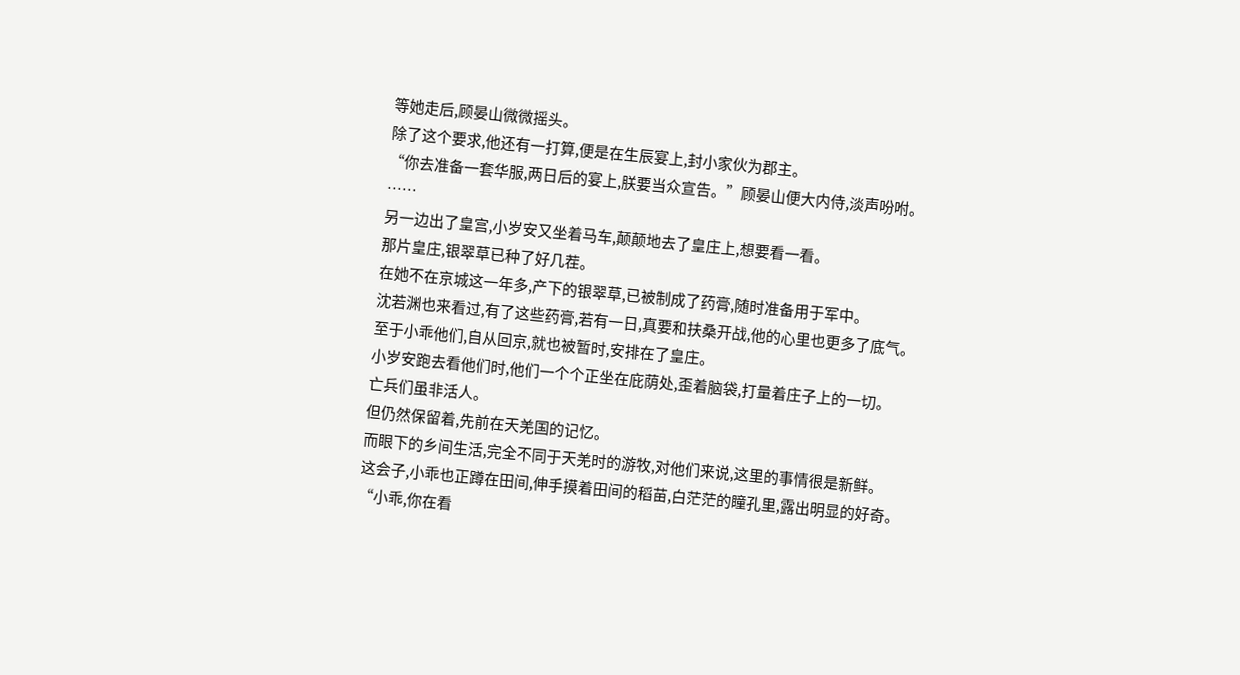等她走后,顾晏山微微摇头。
除了这个要求,他还有一打算,便是在生辰宴上,封小家伙为郡主。
“你去准备一套华服,两日后的宴上,朕要当众宣告。”顾晏山便大内侍,淡声吩咐。
……
另一边出了皇宫,小岁安又坐着马车,颠颠地去了皇庄上,想要看一看。
那片皇庄,银翠草已种了好几茬。
在她不在京城这一年多,产下的银翠草,已被制成了药膏,随时准备用于军中。
沈若渊也来看过,有了这些药膏,若有一日,真要和扶桑开战,他的心里也更多了底气。
至于小乖他们,自从回京,就也被暂时,安排在了皇庄。
小岁安跑去看他们时,他们一个个正坐在庇荫处,歪着脑袋,打量着庄子上的一切。
亡兵们虽非活人。
但仍然保留着,先前在天羌国的记忆。
而眼下的乡间生活,完全不同于天羌时的游牧,对他们来说,这里的事情很是新鲜。
这会子,小乖也正蹲在田间,伸手摸着田间的稻苗,白茫茫的瞳孔里,露出明显的好奇。
“小乖,你在看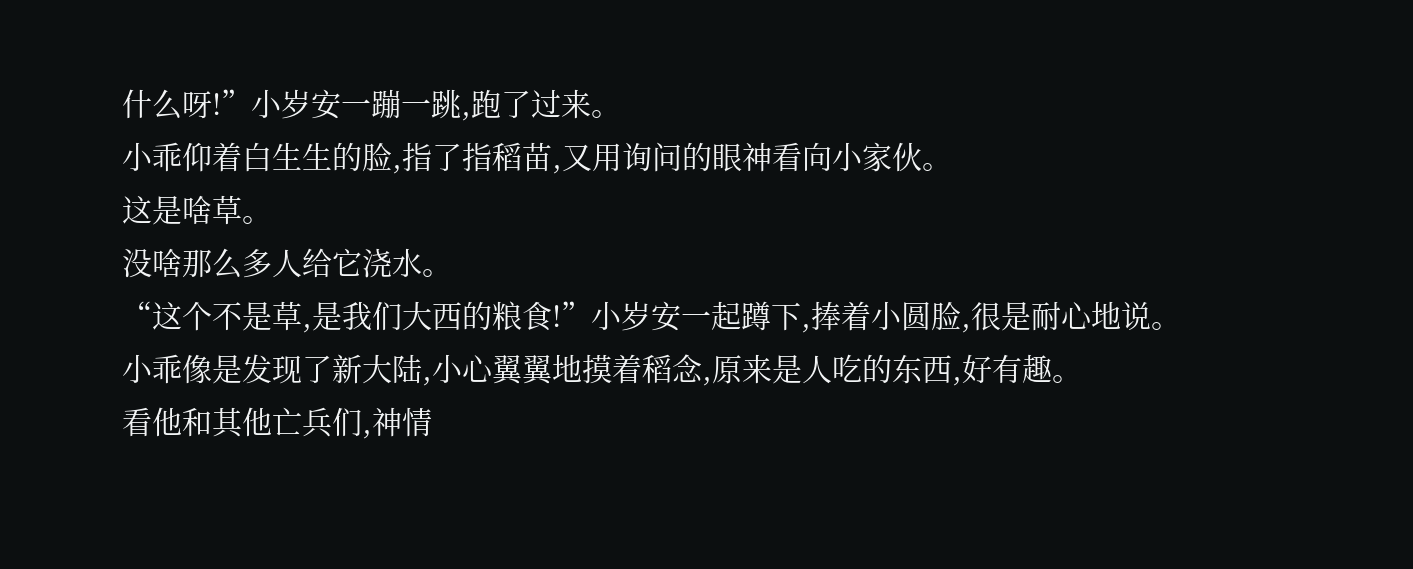什么呀!”小岁安一蹦一跳,跑了过来。
小乖仰着白生生的脸,指了指稻苗,又用询问的眼神看向小家伙。
这是啥草。
没啥那么多人给它浇水。
“这个不是草,是我们大西的粮食!”小岁安一起蹲下,捧着小圆脸,很是耐心地说。
小乖像是发现了新大陆,小心翼翼地摸着稻念,原来是人吃的东西,好有趣。
看他和其他亡兵们,神情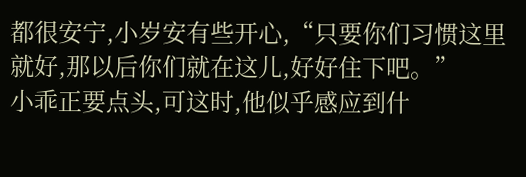都很安宁,小岁安有些开心,“只要你们习惯这里就好,那以后你们就在这儿,好好住下吧。”
小乖正要点头,可这时,他似乎感应到什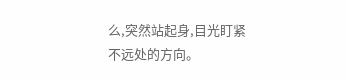么,突然站起身,目光盯紧不远处的方向。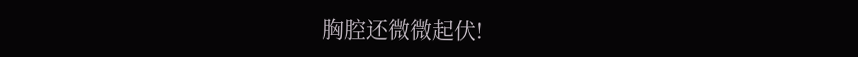胸腔还微微起伏!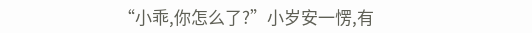“小乖,你怎么了?”小岁安一愣,有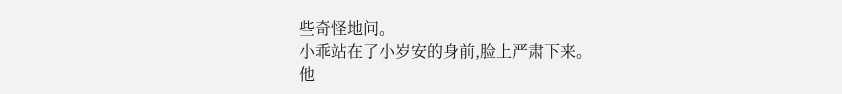些奇怪地问。
小乖站在了小岁安的身前,脸上严肃下来。
他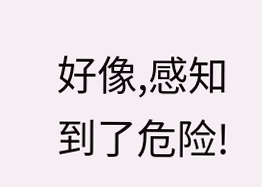好像,感知到了危险!